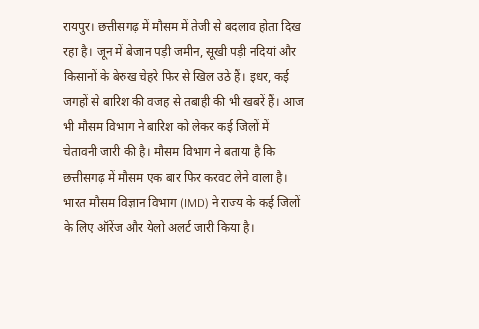रायपुर। छत्तीसगढ़ में मौसम में तेजी से बदलाव होता दिख रहा है। जून में बेजान पड़ी जमीन, सूखी पड़ी नदियां और किसानों के बेरुख चेहरे फिर से खिल उठे हैं। इधर, कई जगहों से बारिश की वजह से तबाही की भी खबरें हैं। आज भी मौसम विभाग ने बारिश को लेकर कई जिलों में चेतावनी जारी की है। मौसम विभाग ने बताया है कि छत्तीसगढ़ में मौसम एक बार फिर करवट लेने वाला है।
भारत मौसम विज्ञान विभाग (IMD) ने राज्य के कई जिलों के लिए ऑरेंज और येलो अलर्ट जारी किया है।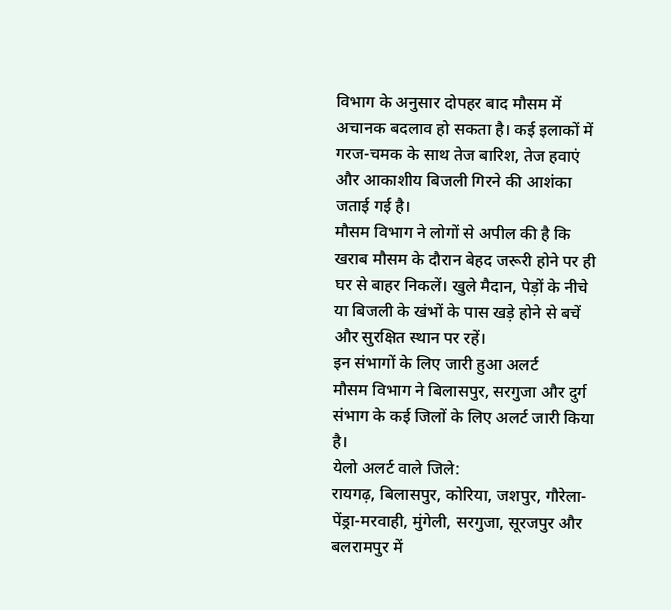विभाग के अनुसार दोपहर बाद मौसम में अचानक बदलाव हो सकता है। कई इलाकों में गरज-चमक के साथ तेज बारिश, तेज हवाएं और आकाशीय बिजली गिरने की आशंका जताई गई है।
मौसम विभाग ने लोगों से अपील की है कि खराब मौसम के दौरान बेहद जरूरी होने पर ही घर से बाहर निकलें। खुले मैदान, पेड़ों के नीचे या बिजली के खंभों के पास खड़े होने से बचें और सुरक्षित स्थान पर रहें।
इन संभागों के लिए जारी हुआ अलर्ट
मौसम विभाग ने बिलासपुर, सरगुजा और दुर्ग संभाग के कई जिलों के लिए अलर्ट जारी किया है।
येलो अलर्ट वाले जिले:
रायगढ़, बिलासपुर, कोरिया, जशपुर, गौरेला-पेंड्रा-मरवाही, मुंगेली, सरगुजा, सूरजपुर और बलरामपुर में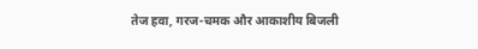तेज हवा, गरज-चमक और आकाशीय बिजली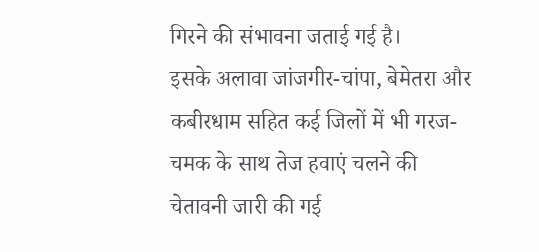गिरने की संभावना जताई गई है।
इसके अलावा जांजगीर-चांपा, बेमेतरा और कबीरधाम सहित कई जिलों में भी गरज-चमक के साथ तेज हवाएं चलने की चेतावनी जारी की गई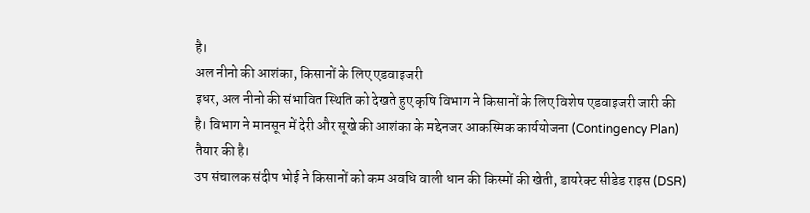है।
अल नीनो की आशंका, किसानों के लिए एडवाइजरी
इधर, अल नीनो की संभावित स्थिति को देखते हुए कृषि विभाग ने किसानों के लिए विशेष एडवाइजरी जारी की है। विभाग ने मानसून में देरी और सूखे की आशंका के मद्देनजर आकस्मिक कार्ययोजना (Contingency Plan) तैयार की है।
उप संचालक संदीप भोई ने किसानों को कम अवधि वाली धान की किस्मों की खेती, डायरेक्ट सीडेड राइस (DSR)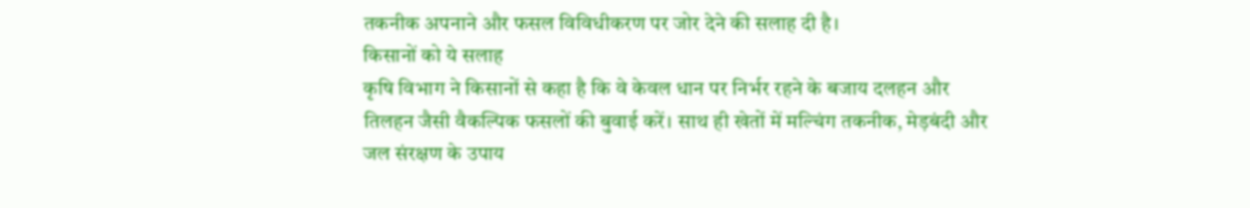तकनीक अपनाने और फसल विविधीकरण पर जोर देने की सलाह दी है।
किसानों को ये सलाह
कृषि विभाग ने किसानों से कहा है कि वे केवल धान पर निर्भर रहने के बजाय दलहन और तिलहन जैसी वैकल्पिक फसलों की बुवाई करें। साथ ही खेतों में मल्चिंग तकनीक, मेड़बंदी और जल संरक्षण के उपाय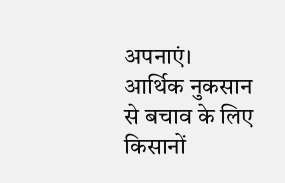अपनाएं। आर्थिक नुकसान से बचाव के लिए किसानों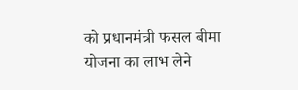को प्रधानमंत्री फसल बीमा योजना का लाभ लेने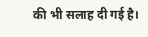की भी सलाह दी गई है।